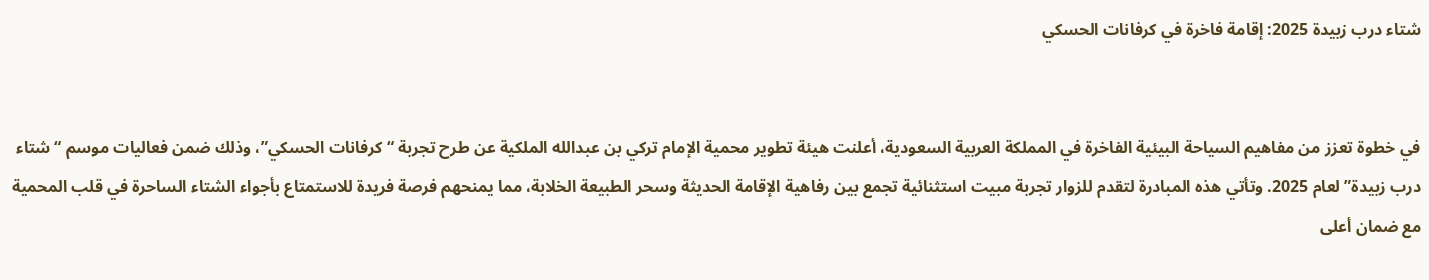شتاء درب زبيدة 2025: إقامة فاخرة في كرفانات الحسكي


في خطوة تعزز من مفاهيم السياحة البيئية الفاخرة في المملكة العربية السعودية، أعلنت هيئة تطوير محمية الإمام تركي بن عبدالله الملكية عن طرح تجربة “كرفانات الحسكي”، وذلك ضمن فعاليات موسم “شتاء درب زبيدة” لعام 2025. وتأتي هذه المبادرة لتقدم للزوار تجربة مبيت استثنائية تجمع بين رفاهية الإقامة الحديثة وسحر الطبيعة الخلابة، مما يمنحهم فرصة فريدة للاستمتاع بأجواء الشتاء الساحرة في قلب المحمية مع ضمان أعلى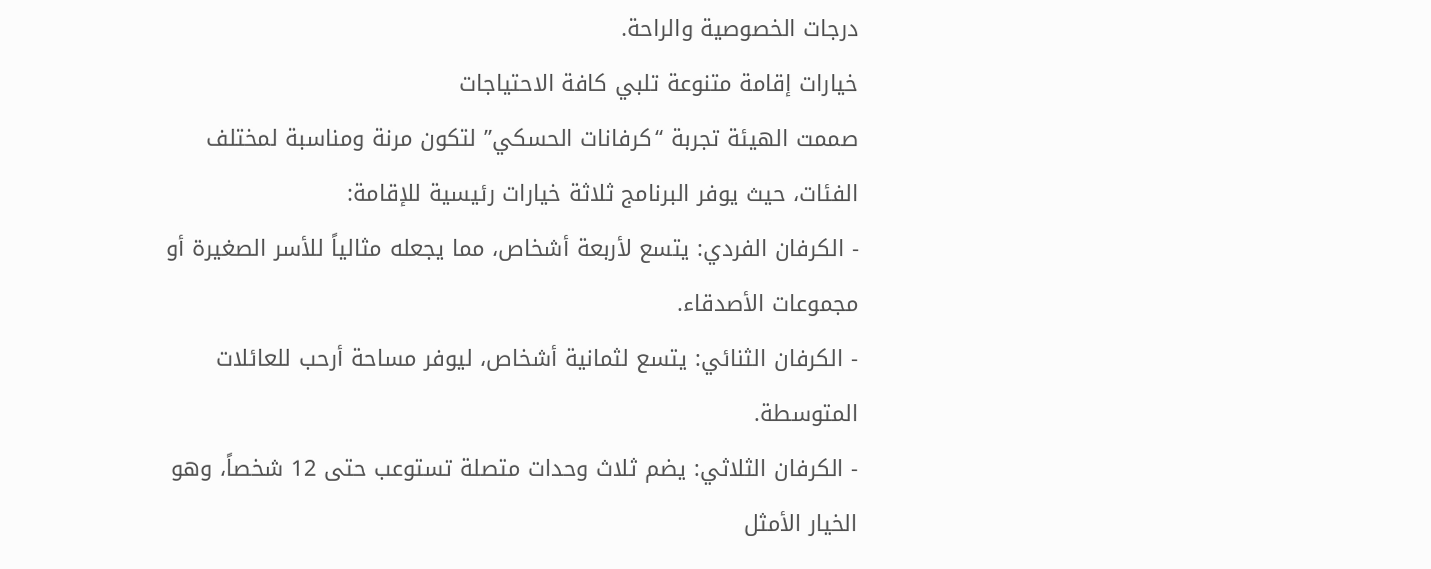درجات الخصوصية والراحة.
خيارات إقامة متنوعة تلبي كافة الاحتياجات
صممت الهيئة تجربة “كرفانات الحسكي” لتكون مرنة ومناسبة لمختلف الفئات، حيث يوفر البرنامج ثلاثة خيارات رئيسية للإقامة:
- الكرفان الفردي: يتسع لأربعة أشخاص، مما يجعله مثالياً للأسر الصغيرة أو مجموعات الأصدقاء.
- الكرفان الثنائي: يتسع لثمانية أشخاص، ليوفر مساحة أرحب للعائلات المتوسطة.
- الكرفان الثلاثي: يضم ثلاث وحدات متصلة تستوعب حتى 12 شخصاً، وهو الخيار الأمثل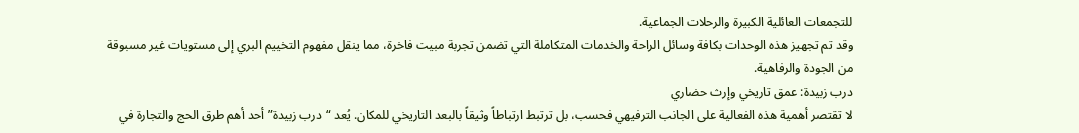للتجمعات العائلية الكبيرة والرحلات الجماعية.
وقد تم تجهيز هذه الوحدات بكافة وسائل الراحة والخدمات المتكاملة التي تضمن تجربة مبيت فاخرة، مما ينقل مفهوم التخييم البري إلى مستويات غير مسبوقة من الجودة والرفاهية.
درب زبيدة: عمق تاريخي وإرث حضاري
لا تقتصر أهمية هذه الفعالية على الجانب الترفيهي فحسب، بل ترتبط ارتباطاً وثيقاً بالبعد التاريخي للمكان. يُعد “درب زبيدة” أحد أهم طرق الحج والتجارة في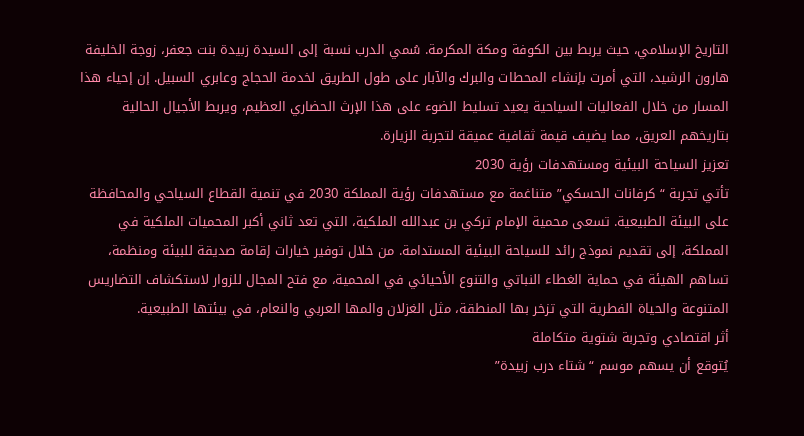التاريخ الإسلامي، حيث يربط بين الكوفة ومكة المكرمة. سُمي الدرب نسبة إلى السيدة زبيدة بنت جعفر، زوجة الخليفة هارون الرشيد، التي أمرت بإنشاء المحطات والبرك والآبار على طول الطريق لخدمة الحجاج وعابري السبيل. إن إحياء هذا المسار من خلال الفعاليات السياحية يعيد تسليط الضوء على هذا الإرث الحضاري العظيم، ويربط الأجيال الحالية بتاريخهم العريق، مما يضيف قيمة ثقافية عميقة لتجربة الزيارة.
تعزيز السياحة البيئية ومستهدفات رؤية 2030
تأتي تجربة “كرفانات الحسكي” متناغمة مع مستهدفات رؤية المملكة 2030 في تنمية القطاع السياحي والمحافظة على البيئة الطبيعية. تسعى محمية الإمام تركي بن عبدالله الملكية، التي تعد ثاني أكبر المحميات الملكية في المملكة، إلى تقديم نموذج رائد للسياحة البيئية المستدامة. من خلال توفير خيارات إقامة صديقة للبيئة ومنظمة، تساهم الهيئة في حماية الغطاء النباتي والتنوع الأحيائي في المحمية، مع فتح المجال للزوار لاستكشاف التضاريس المتنوعة والحياة الفطرية التي تزخر بها المنطقة، مثل الغزلان والمها العربي والنعام، في بيئتها الطبيعية.
أثر اقتصادي وتجربة شتوية متكاملة
يُتوقع أن يسهم موسم “شتاء درب زبيدة”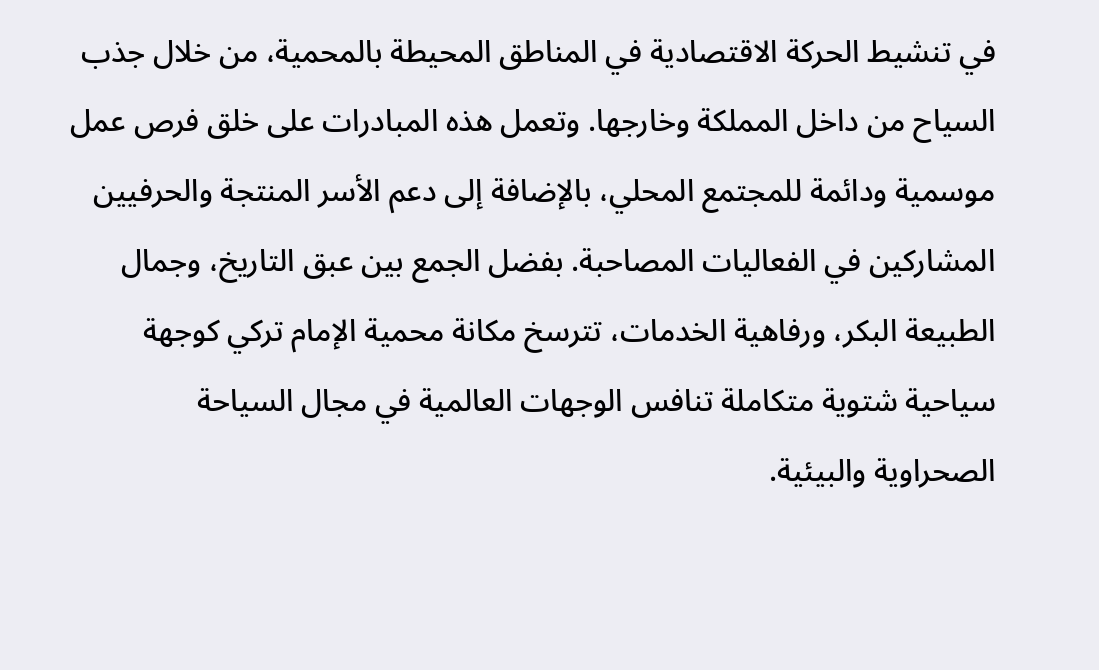في تنشيط الحركة الاقتصادية في المناطق المحيطة بالمحمية، من خلال جذب السياح من داخل المملكة وخارجها. وتعمل هذه المبادرات على خلق فرص عمل موسمية ودائمة للمجتمع المحلي، بالإضافة إلى دعم الأسر المنتجة والحرفيين المشاركين في الفعاليات المصاحبة. بفضل الجمع بين عبق التاريخ، وجمال الطبيعة البكر، ورفاهية الخدمات، تترسخ مكانة محمية الإمام تركي كوجهة سياحية شتوية متكاملة تنافس الوجهات العالمية في مجال السياحة الصحراوية والبيئية.